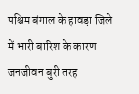पश्चिम बंगाल के हावड़ा जिले में भारी बारिश के कारण जनजीवन बुरी तरह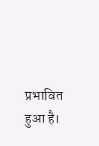प्रभावित हुआ है।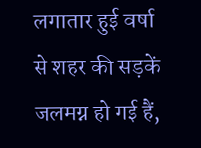लगातार हुई वर्षा से शहर की सड़कें जलमग्न हो गई हैं,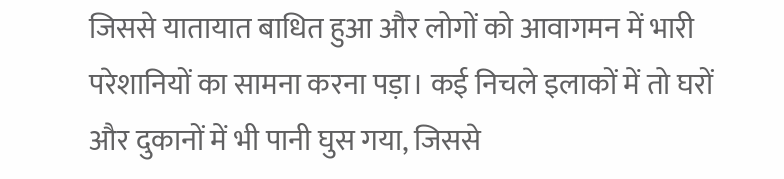जिससे यातायात बाधित हुआ और लोगों को आवागमन में भारी परेशानियों का सामना करना पड़ा। कई निचले इलाकों में तो घरों और दुकानों में भी पानी घुस गया, जिससे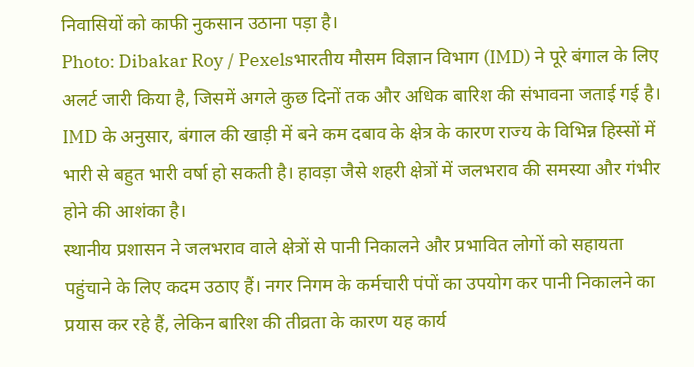निवासियों को काफी नुकसान उठाना पड़ा है।
Photo: Dibakar Roy / Pexelsभारतीय मौसम विज्ञान विभाग (IMD) ने पूरे बंगाल के लिए अलर्ट जारी किया है, जिसमें अगले कुछ दिनों तक और अधिक बारिश की संभावना जताई गई है। IMD के अनुसार, बंगाल की खाड़ी में बने कम दबाव के क्षेत्र के कारण राज्य के विभिन्न हिस्सों में भारी से बहुत भारी वर्षा हो सकती है। हावड़ा जैसे शहरी क्षेत्रों में जलभराव की समस्या और गंभीर होने की आशंका है।
स्थानीय प्रशासन ने जलभराव वाले क्षेत्रों से पानी निकालने और प्रभावित लोगों को सहायता पहुंचाने के लिए कदम उठाए हैं। नगर निगम के कर्मचारी पंपों का उपयोग कर पानी निकालने का प्रयास कर रहे हैं, लेकिन बारिश की तीव्रता के कारण यह कार्य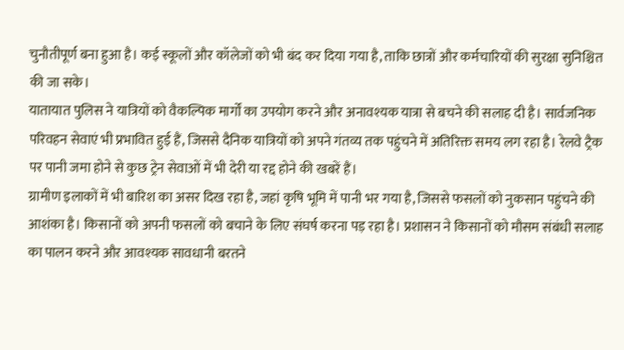चुनौतीपूर्ण बना हुआ है। कई स्कूलों और कॉलेजों को भी बंद कर दिया गया है, ताकि छात्रों और कर्मचारियों की सुरक्षा सुनिश्चित की जा सके।
यातायात पुलिस ने यात्रियों को वैकल्पिक मार्गों का उपयोग करने और अनावश्यक यात्रा से बचने की सलाह दी है। सार्वजनिक परिवहन सेवाएं भी प्रभावित हुई हैं, जिससे दैनिक यात्रियों को अपने गंतव्य तक पहुंचने में अतिरिक्त समय लग रहा है। रेलवे ट्रैक पर पानी जमा होने से कुछ ट्रेन सेवाओं में भी देरी या रद्द होने की खबरें हैं।
ग्रामीण इलाकों में भी बारिश का असर दिख रहा है, जहां कृषि भूमि में पानी भर गया है, जिससे फसलों को नुकसान पहुंचने की आशंका है। किसानों को अपनी फसलों को बचाने के लिए संघर्ष करना पड़ रहा है। प्रशासन ने किसानों को मौसम संबंधी सलाह का पालन करने और आवश्यक सावधानी बरतने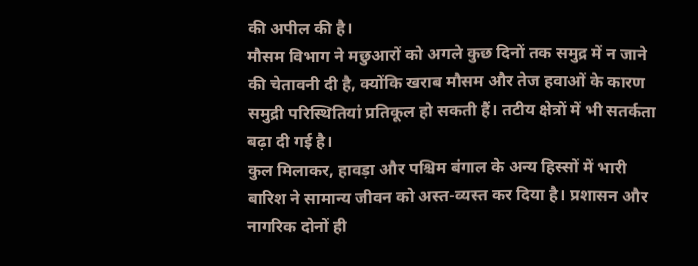की अपील की है।
मौसम विभाग ने मछुआरों को अगले कुछ दिनों तक समुद्र में न जाने की चेतावनी दी है, क्योंकि खराब मौसम और तेज हवाओं के कारण समुद्री परिस्थितियां प्रतिकूल हो सकती हैं। तटीय क्षेत्रों में भी सतर्कता बढ़ा दी गई है।
कुल मिलाकर, हावड़ा और पश्चिम बंगाल के अन्य हिस्सों में भारी बारिश ने सामान्य जीवन को अस्त-व्यस्त कर दिया है। प्रशासन और नागरिक दोनों ही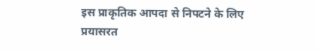इस प्राकृतिक आपदा से निपटने के लिए प्रयासरत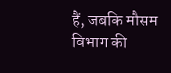हैं, जबकि मौसम विभाग की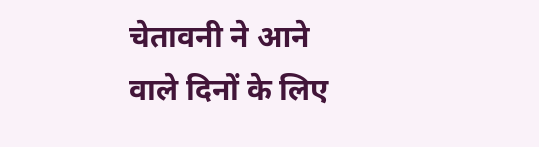चेतावनी ने आने वाले दिनों के लिए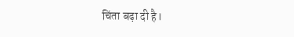चिंता बढ़ा दी है।